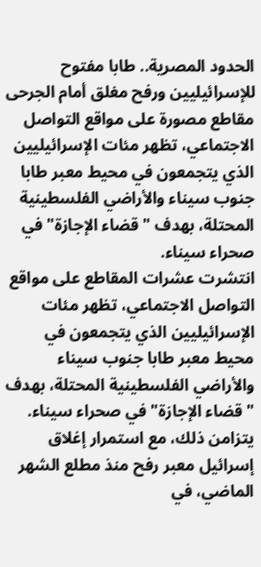الحدود المصرية.. طابا مفتوح للإسرائيليين ورفح مغلق أمام الجرحى
مقاطع مصورة على مواقع التواصل الاجتماعي، تظهر مئات الإسرائيليين الذي يتجمعون في محيط معبر طابا جنوب سيناء والأراضي الفلسطينية المحتلة، بهدف "قضاء الإجازة" في صحراء سيناء.
انتشرت عشرات المقاطع على مواقع التواصل الاجتماعي، تظهر مئات الإسرائيليين الذي يتجمعون في محيط معبر طابا جنوب سيناء والأراضي الفلسطينية المحتلة، بهدف "قضاء الإجازة" في صحراء سيناء.
يتزامن ذلك، مع استمرار إغلاق إسرائيل معبر رفح منذ مطلع الشهر الماضي، في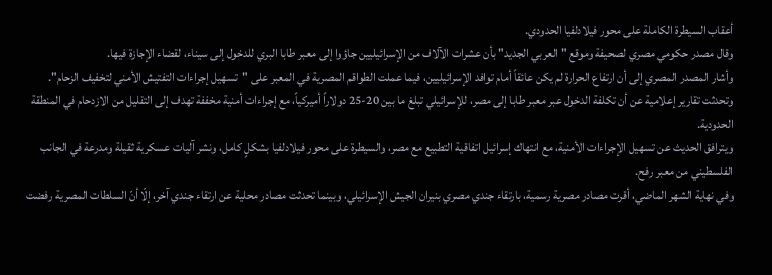أعقاب السيطرة الكاملة على محور فيلادلفيا الحدودي.
وقال مصدر حكومي مصري لصحيفة وموقع "العربي الجديد" بأن عشرات الآلاف من الإسرائيليين جاؤوا إلى معبر طابا البري للدخول إلى سيناء، لقضاء الإجازة فيها.
وأشار المصدر المصري إلى أن ارتفاع الحرارة لم يكن عائقاً أمام توافد الإسرائيليين، فيما عملت الطواقم المصرية في المعبر على "تسهيل إجراءات التفتيش الأمني لتخفيف الزحام".
وتحدثت تقارير إعلامية عن أن تكلفة الدخول عبر معبر طابا إلى مصر، للإسرائيلي تبلغ ما بين 20-25 دولاراً أميركياً، مع إجراءات أمنية مخففة تهدف إلى التقليل من الازدحام في المنطقة الحدودية.
ويترافق الحديث عن تسهيل الإجراءات الأمنية، مع انتهاك إسرائيل اتفاقية التطبيع مع مصر، والسيطرة على محور فيلادلفيا بشكلٍ كامل، ونشر آليات عسكرية ثقيلة ومدرعة في الجانب الفلسطيني من معبر رفح.
وفي نهاية الشهر الماضي، أقرت مصادر مصرية رسمية، بارتقاء جندي مصري بنيران الجيش الإسرائيلي، وبينما تحدثت مصادر محلية عن ارتقاء جندي آخر، إلّا أنّ السلطات المصرية رفضت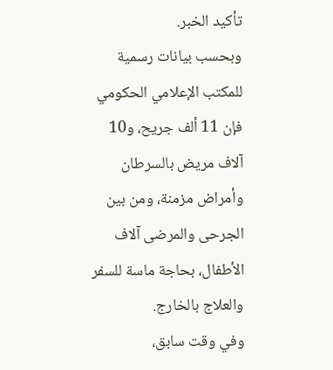تأكيد الخبر.
وبحسب بيانات رسمية للمكتب الإعلامي الحكومي فإن 11 ألف جريح، و10 آلاف مريض بالسرطان وأمراض مزمنة، ومن بين الجرحى والمرضى آلاف الأطفال، بحاجة ماسة للسفر والعلاج بالخارج.
وفي وقت سابق،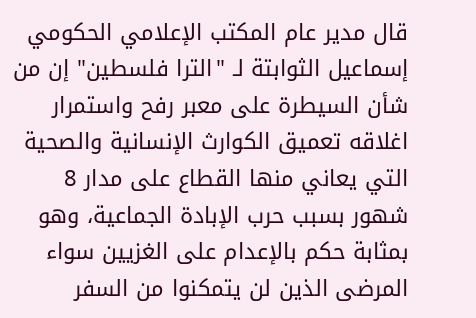قال مدير عام المكتب الإعلامي الحكومي إسماعيل الثوابتة لـ "الترا فلسطين" إن من شأن السيطرة على معبر رفح واستمرار اغلاقه تعميق الكوارث الإنسانية والصحية التي يعاني منها القطاع على مدار 8 شهور بسبب حرب الإبادة الجماعية، وهو بمثابة حكم بالإعدام على الغزيين سواء المرضى الذين لن يتمكنوا من السفر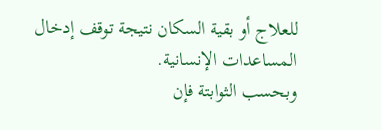للعلاج أو بقية السكان نتيجة توقف إدخال المساعدات الإنسانية.
وبحسب الثوابتة فإن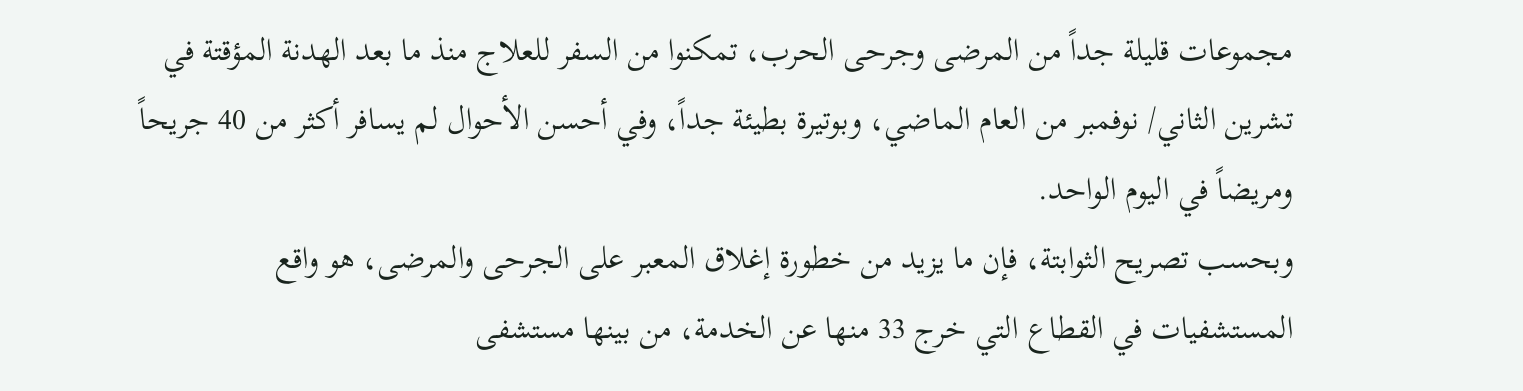مجموعات قليلة جداً من المرضى وجرحى الحرب، تمكنوا من السفر للعلاج منذ ما بعد الهدنة المؤقتة في تشرين الثاني/ نوفمبر من العام الماضي، وبوتيرة بطيئة جداً، وفي أحسن الأحوال لم يسافر أكثر من 40 جريحاً ومريضاً في اليوم الواحد.
وبحسب تصريح الثوابتة، فإن ما يزيد من خطورة إغلاق المعبر على الجرحى والمرضى، هو واقع المستشفيات في القطاع التي خرج 33 منها عن الخدمة، من بينها مستشفى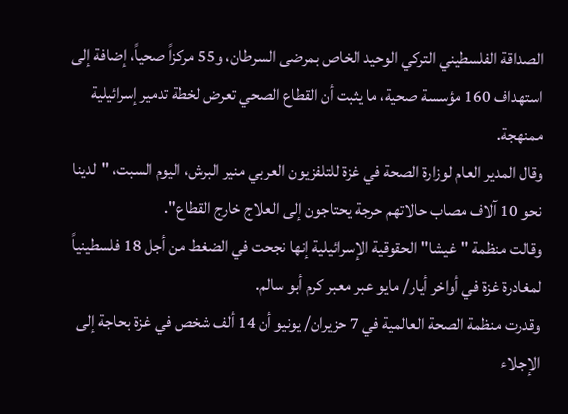الصداقة الفلسطيني التركي الوحيد الخاص بمرضى السرطان، و55 مركزاً صحياً، إضافة إلى استهداف 160 مؤسسة صحية، ما يثبت أن القطاع الصحي تعرض لخطة تدمير إسرائيلية ممنهجة.
وقال المدير العام لوزارة الصحة في غزة للتلفزيون العربي منير البرش، اليوم السبت، "لدينا نحو 10 آلاف مصاب حالاتهم حرجة يحتاجون إلى العلاج خارج القطاع".
وقالت منظمة "غيشا" الحقوقية الإسرائيلية إنها نجحت في الضغط من أجل 18 فلسطينياً لمغادرة غزة في أواخر أيار/ مايو عبر معبر كرم أبو سالم.
وقدرت منظمة الصحة العالمية في 7 حزيران/ يونيو أن 14 ألف شخص في غزة بحاجة إلى الإجلاء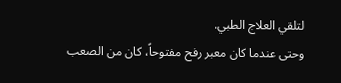لتلقي العلاج الطبي.
وحتى عندما كان معبر رفح مفتوحاً، كان من الصعب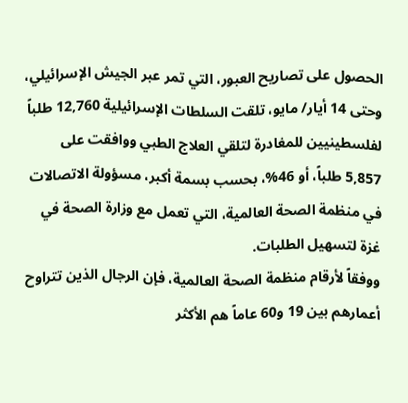الحصول على تصاريح العبور، التي تمر عبر الجيش الإسرائيلي، وحتى 14 أيار/ مايو، تلقت السلطات الإسرائيلية 12,760 طلباً لفلسطينيين للمغادرة لتلقي العلاج الطبي ووافقت على 5,857 طلباً، أو 46%، بحسب بسمة أكبر، مسؤولة الاتصالات في منظمة الصحة العالمية، التي تعمل مع وزارة الصحة في غزة لتسهيل الطلبات.
ووفقاً لأرقام منظمة الصحة العالمية، فإن الرجال الذين تتراوح أعمارهم بين 19 و60 عاماً هم الأكثر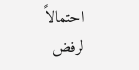احتمالاً لرفض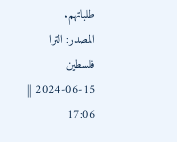طلباتهم.
المصدر: الترا فلسطين
2024-06-15 || 17:06